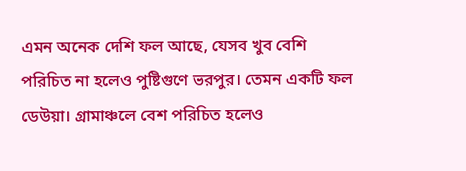এমন অনেক দেশি ফল আছে, যেসব খুব বেশি পরিচিত না হলেও পুষ্টিগুণে ভরপুর। তেমন একটি ফল ডেউয়া। গ্রামাঞ্চলে বেশ পরিচিত হলেও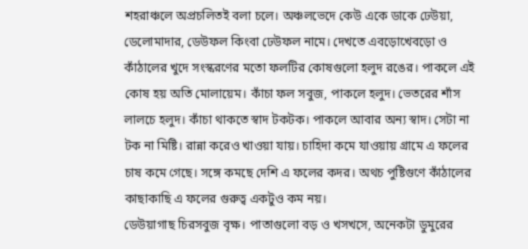শহরাঞ্চলে অপ্রচলিতই বলা চলে। অঞ্চলভেদে কেউ একে ডাকে ঢেউয়া, ডেলোমাদার, ডেউফল কিংবা ঢেউফল নামে। দেখতে এবড়োখেবড়ো ও কাঁঠালের খুদে সংস্করণের মতো ফলটির কোষগুলো হলুদ রঙের। পাকলে এই কোষ হয় অতি মোলায়েম। কাঁচা ফল সবুজ, পাকলে হলুদ। ভেতরের শাঁস লালচে হলুদ। কাঁচা থাকতে স্বাদ টকটক। পাকলে আবার অন্য স্বাদ। সেটা না টক না মিষ্টি। রান্না করেও খাওয়া যায়। চাহিদা কমে যাওয়ায় গ্রামে এ ফলের চাষ কমে গেছে। সঙ্গে কমছে দেশি এ ফলের কদর। অথচ পুষ্টিগুণে কাঁঠালের কাছাকাছি এ ফলের গুরুত্ব একটুও কম নয়।
ডেউয়াগাছ চিরসবুজ বৃক্ষ। পাতাগুলো বড় ও খসখসে, অনেকটা ডুমুরের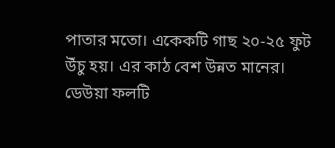পাতার মতো। একেকটি গাছ ২০-২৫ ফুট উঁচু হয়। এর কাঠ বেশ উন্নত মানের। ডেউয়া ফলটি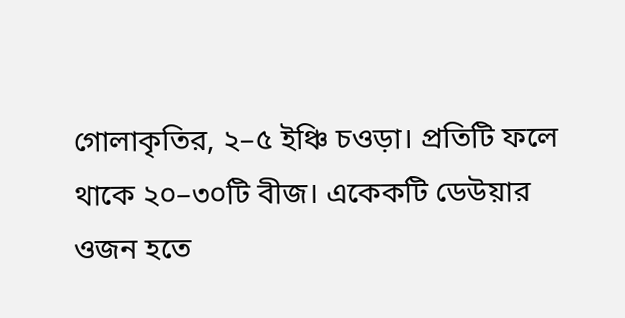গোলাকৃতির, ২–৫ ইঞ্চি চওড়া। প্রতিটি ফলে থাকে ২০–৩০টি বীজ। একেকটি ডেউয়ার ওজন হতে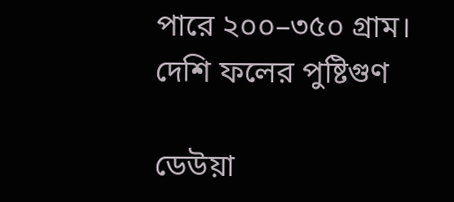পারে ২০০–৩৫০ গ্রাম।
দেশি ফলের পুষ্টিগুণ

ডেউয়া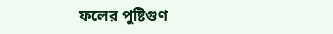ফলের পুষ্টিগুণ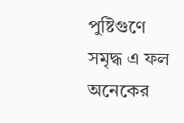পুষ্টিগুণে সমৃদ্ধ এ ফল অনেকের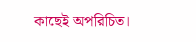কাছেই অপরিচিত।